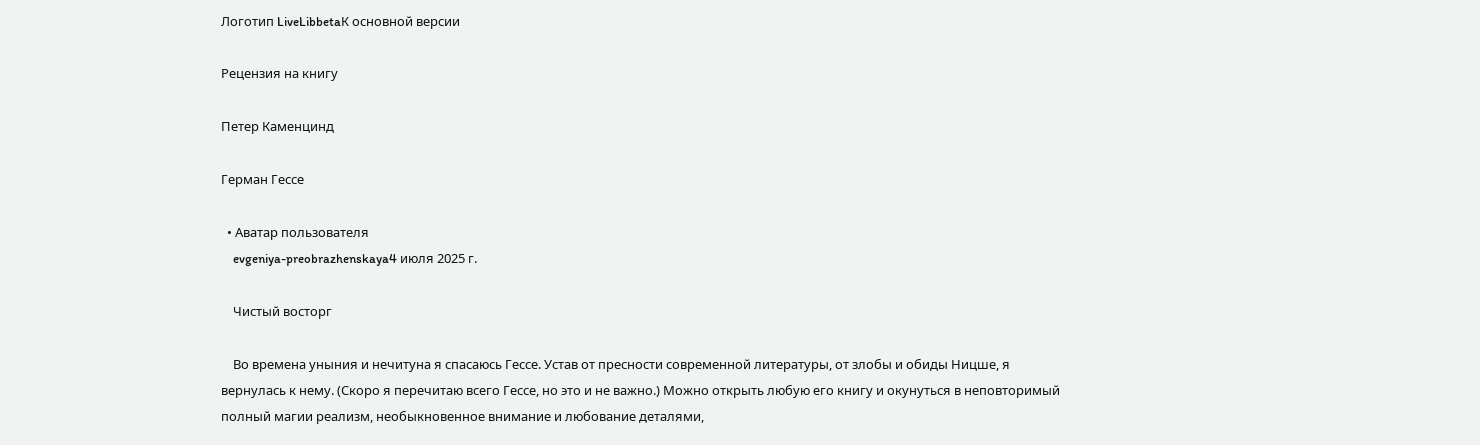Логотип LiveLibbetaК основной версии

Рецензия на книгу

Петер Каменцинд

Герман Гессе

  • Аватар пользователя
    evgeniya-preobrazhenskaya4 июля 2025 г.

    Чистый восторг

    Во времена уныния и нечитуна я спасаюсь Гессе. Устав от пресности современной литературы, от злобы и обиды Ницше, я вернулась к нему. (Скоро я перечитаю всего Гессе, но это и не важно.) Можно открыть любую его книгу и окунуться в неповторимый полный магии реализм, необыкновенное внимание и любование деталями,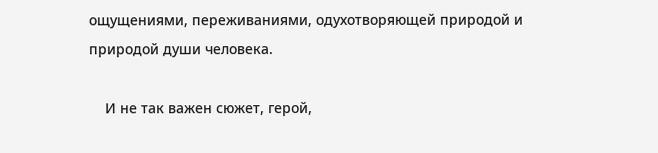ощущениями, переживаниями, одухотворяющей природой и природой души человека.

    И не так важен сюжет, герой,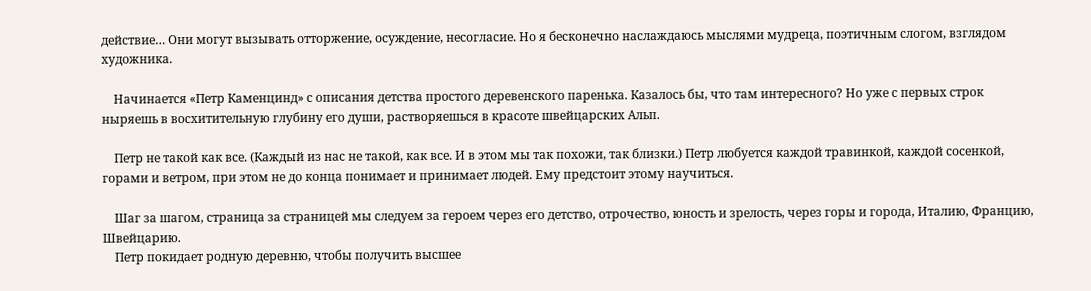действие… Они могут вызывать отторжение, осуждение, несогласие. Но я бесконечно наслаждаюсь мыслями мудреца, поэтичным слогом, взглядом художника.

    Начинается «Петр Каменцинд» с описания детства простого деревенского паренька. Казалось бы, что там интересного? Но уже с первых строк ныряешь в восхитительную глубину его души, растворяешься в красоте швейцарских Альп.

    Петр не такой как все. (Каждый из нас не такой, как все. И в этом мы так похожи, так близки.) Петр любуется каждой травинкой, каждой сосенкой, горами и ветром, при этом не до конца понимает и принимает людей. Ему предстоит этому научиться.

    Шаг за шагом, страница за страницей мы следуем за героем через его детство, отрочество, юность и зрелость, через горы и города, Италию, Францию, Швейцарию.
    Петр покидает родную деревню, чтобы получить высшее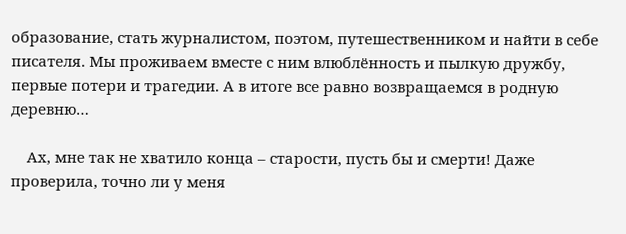образование, стать журналистом, поэтом, путешественником и найти в себе писателя. Мы проживаем вместе с ним влюблённость и пылкую дружбу, первые потери и трагедии. А в итоге все равно возвращаемся в родную деревню…

    Ах, мне так не хватило конца – старости, пусть бы и смерти! Даже проверила, точно ли у меня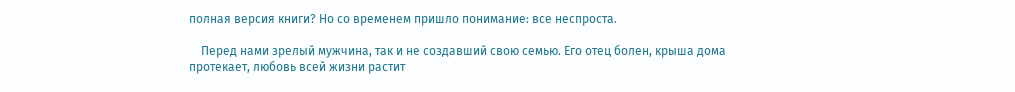полная версия книги? Но со временем пришло понимание: все неспроста.

    Перед нами зрелый мужчина, так и не создавший свою семью. Его отец болен, крыша дома протекает, любовь всей жизни растит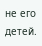не его детей.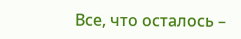Все, что осталось –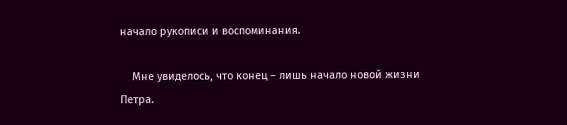начало рукописи и воспоминания.

    Мне увиделось, что конец – лишь начало новой жизни Петра.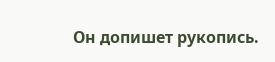Он допишет рукопись.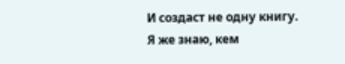И создаст не одну книгу. Я же знаю, кем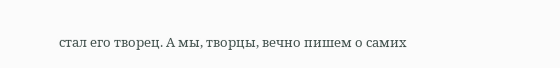стал его творец. А мы, творцы, вечно пишем о самих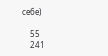себе)

    55
    241